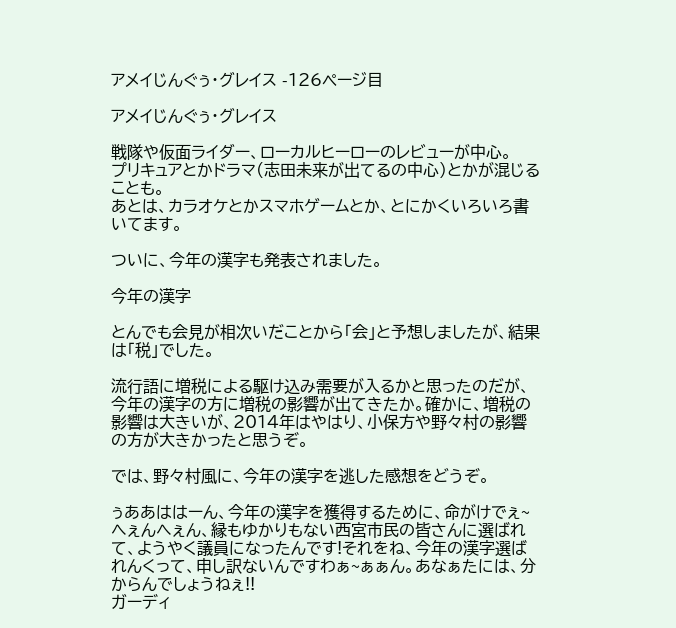アメイじんぐぅ・グレイス -126ページ目

アメイじんぐぅ・グレイス

戦隊や仮面ライダー、ローカルヒーローのレビューが中心。
プリキュアとかドラマ(志田未来が出てるの中心)とかが混じることも。
あとは、カラオケとかスマホゲームとか、とにかくいろいろ書いてます。

ついに、今年の漢字も発表されました。

今年の漢字

とんでも会見が相次いだことから「会」と予想しましたが、結果は「税」でした。

流行語に増税による駆け込み需要が入るかと思ったのだが、今年の漢字の方に増税の影響が出てきたか。確かに、増税の影響は大きいが、2014年はやはり、小保方や野々村の影響の方が大きかったと思うぞ。

では、野々村風に、今年の漢字を逃した感想をどうぞ。

ぅああははーん、今年の漢字を獲得するために、命がけでぇ~へぇんへぇん、縁もゆかりもない西宮市民の皆さんに選ばれて、ようやく議員になったんです!それをね、今年の漢字選ばれんくって、申し訳ないんですわぁ~ぁぁん。あなぁたには、分からんでしょうねぇ!!
ガーディ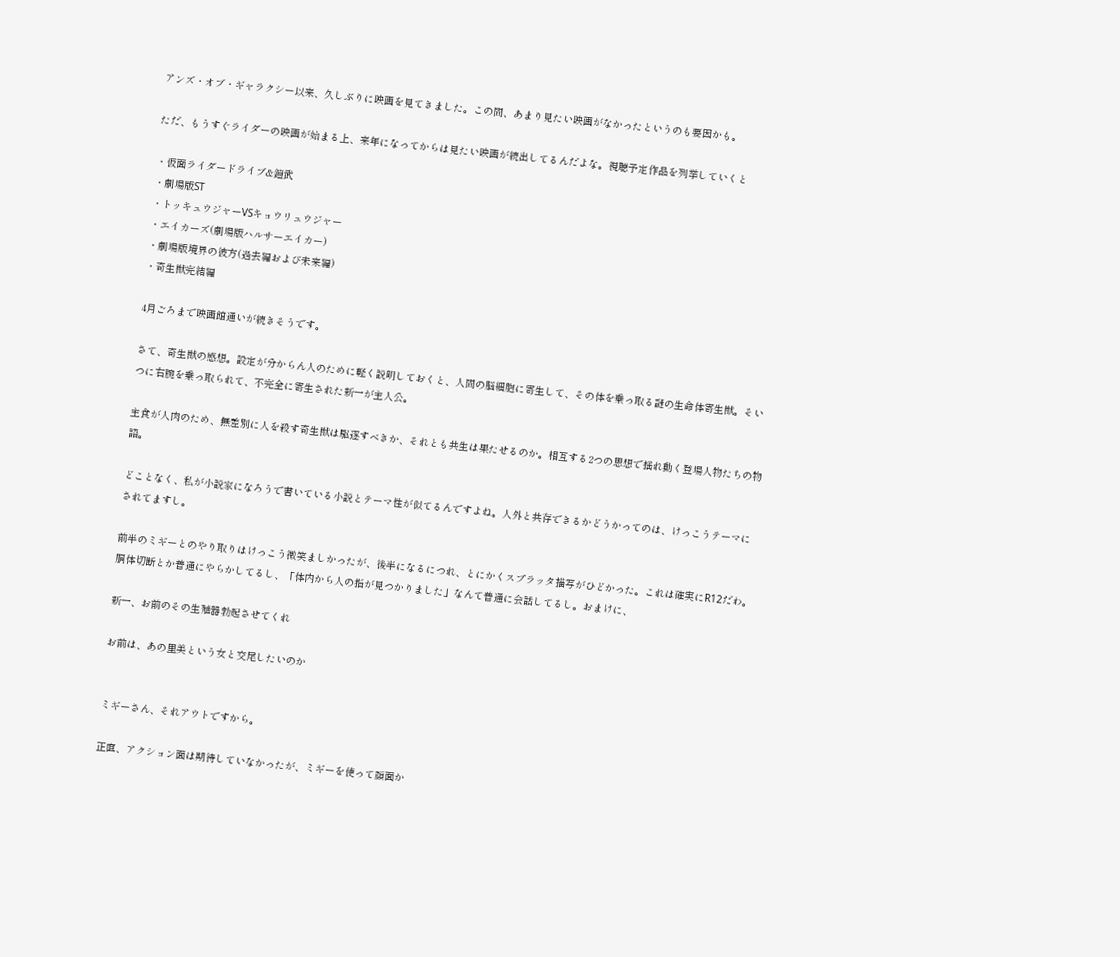アンズ・オブ・ギャラクシー以来、久しぶりに映画を見てきました。この間、あまり見たい映画がなかったというのも要因かも。

ただ、もうすぐライダーの映画が始まる上、来年になってからは見たい映画が続出してるんだよな。視聴予定作品を列挙していくと

・仮面ライダードライブ&鎧武
・劇場版ST
・トッキュウジャーVSキョウリュウジャー
・エイカーズ(劇場版ハルサーエイカー)
・劇場版境界の彼方(過去編および未来編)
・奇生獣完結編

4月ごろまで映画館通いが続きそうです。

さて、奇生獣の感想。設定が分からん人のために軽く説明しておくと、人間の脳細胞に寄生して、その体を乗っ取る謎の生命体寄生獣。そいつに右腕を乗っ取られて、不完全に寄生された新一が主人公。

主食が人肉のため、無差別に人を殺す奇生獣は駆逐すべきか、それとも共生は果たせるのか。相互する2つの思想で揺れ動く登場人物たちの物語。

どことなく、私が小説家になろうで書いている小説とテーマ性が似てるんですよね。人外と共存できるかどうかってのは、けっこうテーマにされてますし。

前半のミギーとのやり取りはけっこう微笑ましかったが、後半になるにつれ、とにかくスプラッタ描写がひどかった。これは確実にR12だわ。胴体切断とか普通にやらかしてるし、「体内から人の指が見つかりました」なんて普通に会話してるし。おまけに、

新一、お前のその生殖器勃起させてくれ

お前は、あの里美という女と交尾したいのか


ミギーさん、それアウトですから。

正直、アクション面は期待していなかったが、ミギーを使って顔面か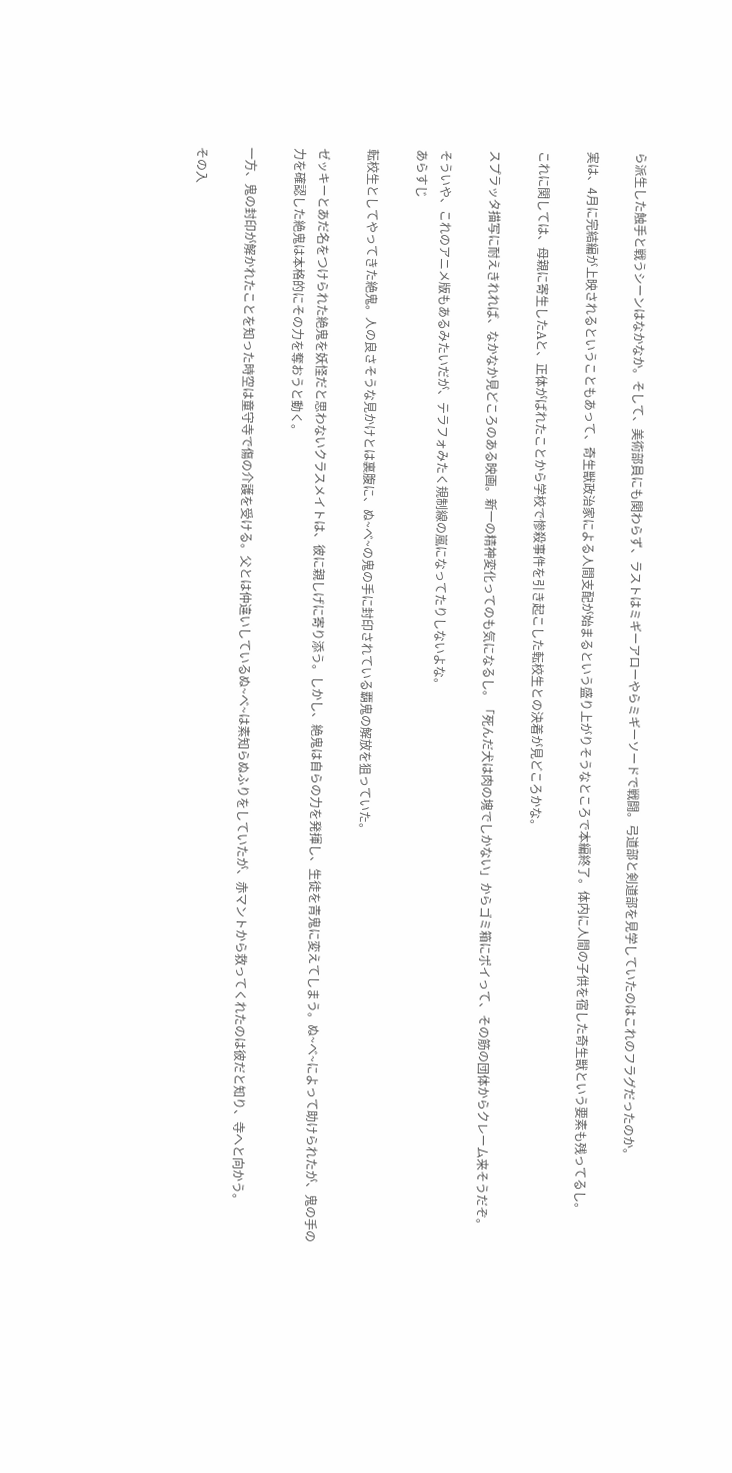ら派生した触手と戦うシーンはなかなか。そして、美術部員にも関わらず、ラストはミギーアローやらミギーソードで戦闘。弓道部と剣道部を見学していたのはこれのフラグだったのか。

実は、4月に完結編が上映されるということもあって、奇生獣政治家による人間支配が始まるという盛り上がりそうなところで本編終了。体内に人間の子供を宿した奇生獣という要素も残ってるし。

これに関しては、母親に寄生したAと、正体がばれたことから学校で惨殺事件を引き起こした転校生との決着が見どころかな。

スプラッタ描写に耐えきれれば、なかなか見どころのある映画。新一の精神変化ってのも気になるし。「死んだ犬は肉の塊でしかない」からゴミ箱にポイって、その筋の団体からクレーム来そうだぞ。

そういや、これのアニメ版もあるみたいだが、テラフォみたく規制線の嵐になってたりしないよな。
あらすじ

転校生としてやってきた絶鬼。人の良さそうな見かけとは裏腹に、ぬ~べ~の鬼の手に封印されている覇鬼の解放を狙っていた。

ゼッキーとあだ名をつけられた絶鬼を妖怪だと思わないクラスメイトは、彼に親しげに寄り添う。しかし、絶鬼は自らの力を発揮し、生徒を青鬼に変えてしまう。ぬ~べ~によって助けられたが、鬼の手の力を確認した絶鬼は本格的にその力を奪おうと動く。

一方、鬼の封印が解かれたことを知った時空は童守寺で傷の介護を受ける。父とは仲違いしているぬ~べ~は素知らぬふりをしていたが、赤マントから救ってくれたのは彼だと知り、寺へと向かう。

その入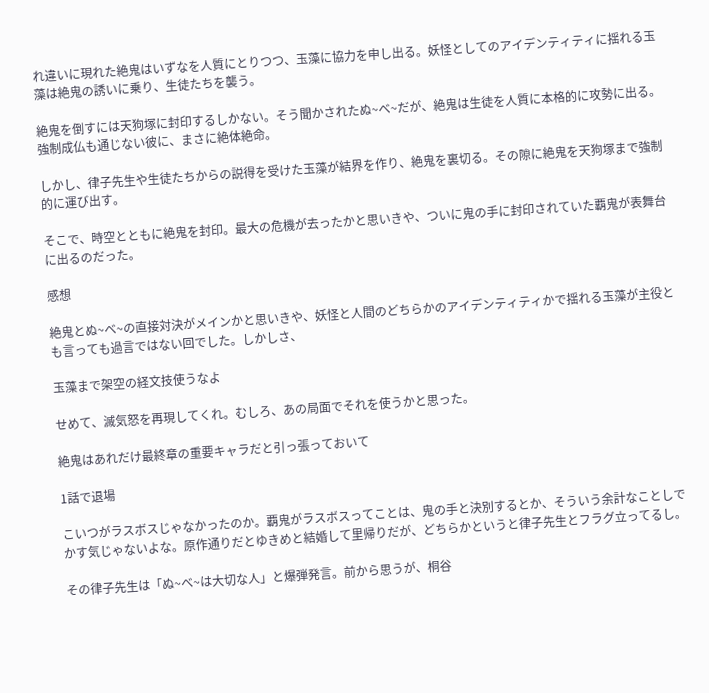れ違いに現れた絶鬼はいずなを人質にとりつつ、玉藻に協力を申し出る。妖怪としてのアイデンティティに揺れる玉藻は絶鬼の誘いに乗り、生徒たちを襲う。

絶鬼を倒すには天狗塚に封印するしかない。そう聞かされたぬ~べ~だが、絶鬼は生徒を人質に本格的に攻勢に出る。強制成仏も通じない彼に、まさに絶体絶命。

しかし、律子先生や生徒たちからの説得を受けた玉藻が結界を作り、絶鬼を裏切る。その隙に絶鬼を天狗塚まで強制的に運び出す。

そこで、時空とともに絶鬼を封印。最大の危機が去ったかと思いきや、ついに鬼の手に封印されていた覇鬼が表舞台に出るのだった。

感想

絶鬼とぬ~べ~の直接対決がメインかと思いきや、妖怪と人間のどちらかのアイデンティティかで揺れる玉藻が主役とも言っても過言ではない回でした。しかしさ、

玉藻まで架空の経文技使うなよ

せめて、滅気怒を再現してくれ。むしろ、あの局面でそれを使うかと思った。

絶鬼はあれだけ最終章の重要キャラだと引っ張っておいて

1話で退場

こいつがラスボスじゃなかったのか。覇鬼がラスボスってことは、鬼の手と決別するとか、そういう余計なことしでかす気じゃないよな。原作通りだとゆきめと結婚して里帰りだが、どちらかというと律子先生とフラグ立ってるし。

その律子先生は「ぬ~べ~は大切な人」と爆弾発言。前から思うが、桐谷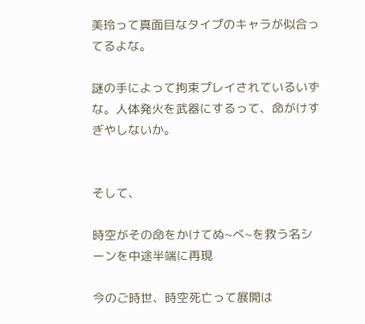美玲って真面目なタイプのキャラが似合ってるよな。

謎の手によって拘束プレイされているいずな。人体発火を武器にするって、命がけすぎやしないか。


そして、

時空がその命をかけてぬ~べ~を救う名シーンを中途半端に再現

今のご時世、時空死亡って展開は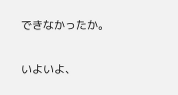できなかったか。

いよいよ、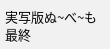実写版ぬ~べ~も最終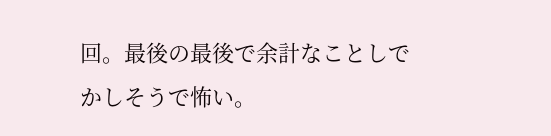回。最後の最後で余計なことしでかしそうで怖い。